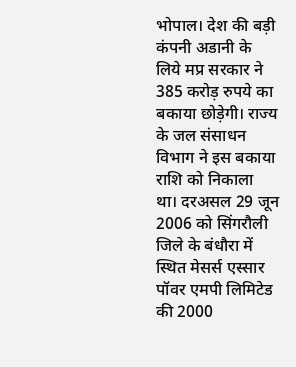भोपाल। देश की बड़ी कंपनी अडानी के लिये मप्र सरकार ने 385 करोड़ रुपये का बकाया छोड़ेगी। राज्य के जल संसाधन विभाग ने इस बकाया राशि को निकाला था। दरअसल 29 जून 2006 को सिंगरौली जिले के बंधौरा में स्थित मेसर्स एस्सार पॉवर एमपी लिमिटेड की 2000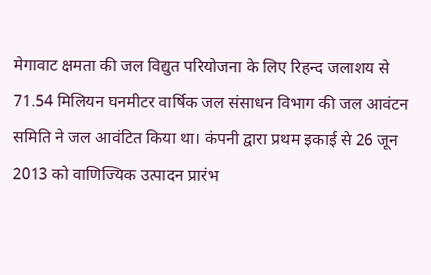मेगावाट क्षमता की जल विद्युत परियोजना के लिए रिहन्द जलाशय से 71.54 मिलियन घनमीटर वार्षिक जल संसाधन विभाग की जल आवंटन समिति ने जल आवंटित किया था। कंपनी द्वारा प्रथम इकाई से 26 जून 2013 को वाणिज्यिक उत्पादन प्रारंभ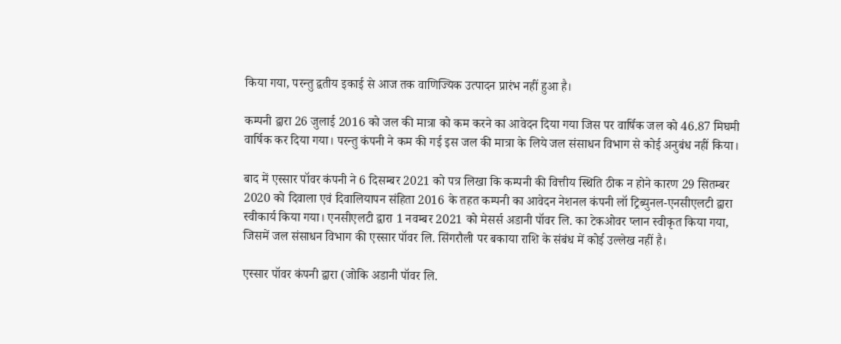किया गया, परन्तु द्वतीय इकाई से आज तक वाणिज्यिक उत्पादन प्रारंभ नहीं हुआ है।

कम्पनी द्वारा 26 जुलाई 2016 को जल की मात्रा को कम करने का आवेदन दिया गया जिस पर वार्षिक जल को 46.87 मिघमी वार्षिक कर दिया गया। परन्तु कंपनी ने कम की गई इस जल की मात्रा के लिये जल संसाधन विभाग से कोई अनुबंध नहीं किया।

बाद में एस्सार पॉवर कंपनी ने 6 दिसम्बर 2021 को पत्र लिखा कि कम्पनी की वित्तीय स्थिति ठीक न होने कारण 29 सितम्बर 2020 को दिवाला एवं दिवालियापन संहिता 2016 के तहत कम्पनी का आवेदन नेशनल कंपनी लॉ ट्रिब्युनल-एनसीएलटी द्वारा स्वीकार्य किया गया। एनसीएलटी द्वारा 1 नवम्बर 2021 को मेसर्स अडानी पॉवर लि. का टेकओवर प्लान स्वीकृत किया गया, जिसमें जल संसाधन विभाग की एस्सार पॉवर लि. सिंगरौली पर बकाया राशि के संबंध में कोई उल्लेख नहीं है।

एस्सार पॉवर कंपनी द्वारा (जोकि अडानी पॉवर लि.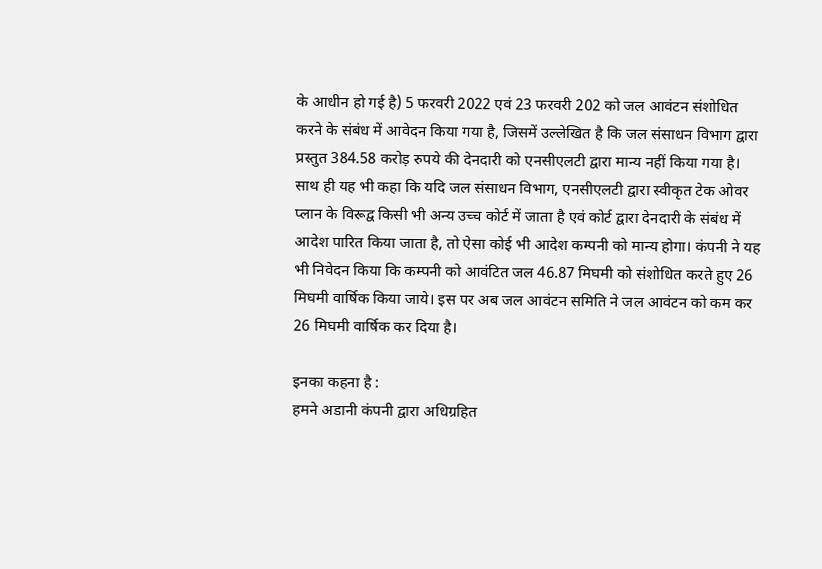के आधीन हो गई है) 5 फरवरी 2022 एवं 23 फरवरी 202 को जल आवंटन संशोधित करने के संबंध में आवेदन किया गया है, जिसमें उल्लेखित है कि जल संसाधन विभाग द्वारा प्रस्तुत 384.58 करोड़ रुपये की देनदारी को एनसीएलटी द्वारा मान्य नहीं किया गया है। साथ ही यह भी कहा कि यदि जल संसाधन विभाग, एनसीएलटी द्वारा स्वीकृत टेक ओवर प्लान के विरूद्व किसी भी अन्य उच्च कोर्ट में जाता है एवं कोर्ट द्वारा देनदारी के संबंध में आदेश पारित किया जाता है, तो ऐसा कोई भी आदेश कम्पनी को मान्य होगा। कंपनी ने यह भी निवेदन किया कि कम्पनी को आवंटित जल 46.87 मिघमी को संशोधित करते हुए 26 मिघमी वार्षिक किया जाये। इस पर अब जल आवंटन समिति ने जल आवंटन को कम कर 26 मिघमी वार्षिक कर दिया है।

इनका कहना है :
हमने अडानी कंपनी द्वारा अधिग्रहित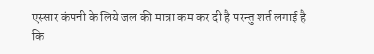एस्सार कंपनी के लिये जल की मात्रा कम कर दी है परन्तु शर्त लगाई है कि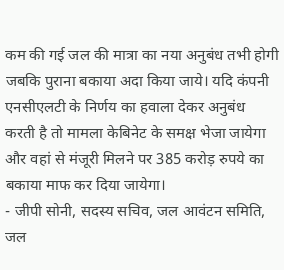कम की गई जल की मात्रा का नया अनुबंध तभी होगी जबकि पुराना बकाया अदा किया जाये। यदि कंपनी एनसीएलटी के निर्णय का हवाला देकर अनुबंध करती है तो मामला केबिनेट के समक्ष भेजा जायेगा और वहां से मंजूरी मिलने पर 385 करोड़ रुपये का बकाया माफ कर दिया जायेगा।
- जीपी सोनी, सदस्य सचिव, जल आवंटन समिति, जल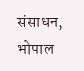संसाधन, भोपाल